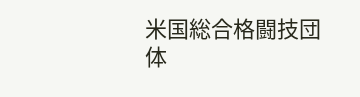米国総合格闘技団体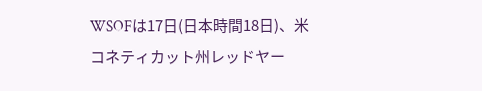WSOFは17日(日本時間18日)、米コネティカット州レッドヤー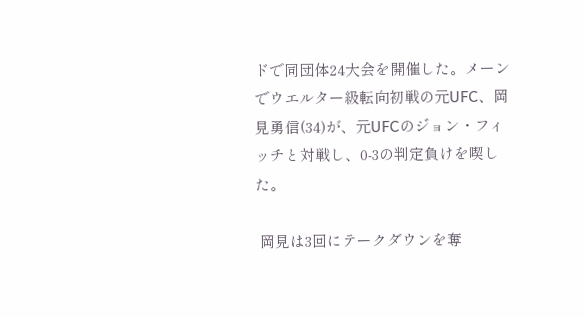ドで同団体24大会を開催した。メーンでウエルター級転向初戦の元UFC、岡見勇信(34)が、元UFCのジョン・フィッチと対戦し、0-3の判定負けを喫した。

 岡見は3回にテークダウンを奪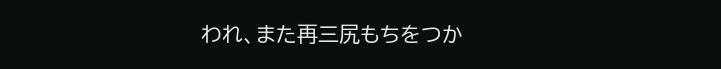われ、また再三尻もちをつか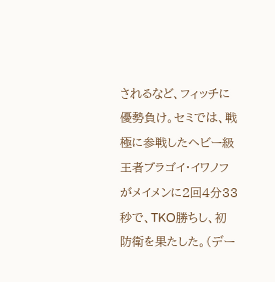されるなど、フィッチに優勢負け。セミでは、戦極に参戦したヘビー級王者ブラゴイ・イワノフがメイメンに2回4分33秒で、TKO勝ちし、初防衛を果たした。(デー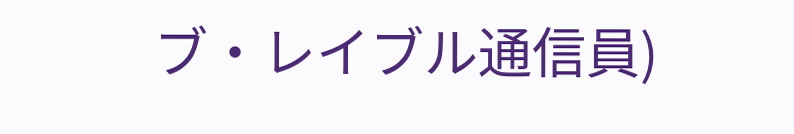ブ・レイブル通信員)